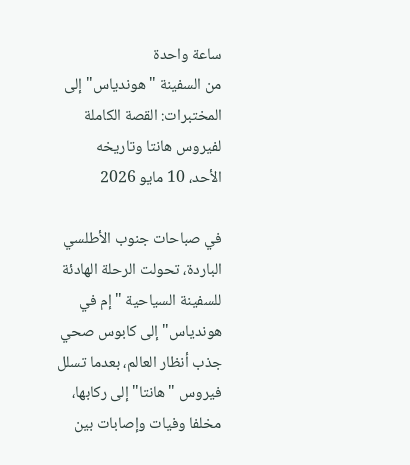ساعة واحدة
من السفينة "هوندياس" إلى المختبرات: القصة الكاملة لفيروس هانتا وتاريخه
الأحد، 10 مايو 2026

في صباحات جنوب الأطلسي الباردة، تحولت الرحلة الهادئة للسفينة السياحية "إم في هوندياس" إلى كابوس صحي جذب أنظار العالم، بعدما تسلل فيروس "هانتا" إلى ركابها، مخلفا وفيات وإصابات بين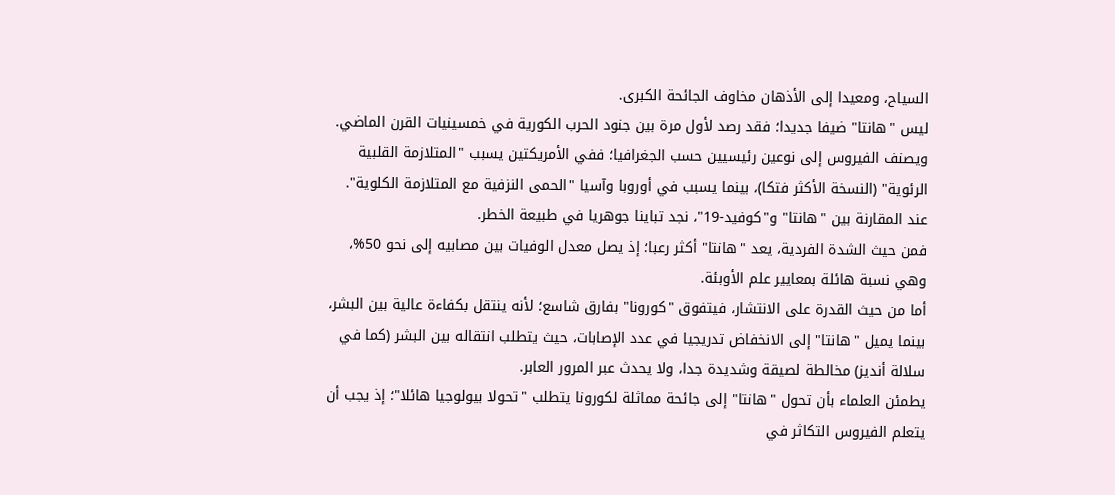السياح، ومعيدا إلى الأذهان مخاوف الجائحة الكبرى.
ليس "هانتا" ضيفا جديدا؛ فقد رصد لأول مرة بين جنود الحرب الكورية في خمسينيات القرن الماضي.
ويصنف الفيروس إلى نوعين رئيسيين حسب الجغرافيا؛ ففي الأمريكتين يسبب "المتلازمة القلبية الرئوية" (النسخة الأكثر فتكا)، بينما يسبب في أوروبا وآسيا "الحمى النزفية مع المتلازمة الكلوية".
عند المقارنة بين "هانتا" و"كوفيد-19"، نجد تباينا جوهريا في طبيعة الخطر.
فمن حيث الشدة الفردية، يعد "هانتا" أكثر رعبا؛ إذ يصل معدل الوفيات بين مصابيه إلى نحو 50%، وهي نسبة هائلة بمعايير علم الأوبئة.
أما من حيث القدرة على الانتشار، فيتفوق "كورونا" بفارق شاسع؛ لأنه ينتقل بكفاءة عالية بين البشر، بينما يميل "هانتا" إلى الانخفاض تدريجيا في عدد الإصابات، حيث يتطلب انتقاله بين البشر (كما في سلالة أنديز) مخالطة لصيقة وشديدة جدا، ولا يحدث عبر المرور العابر.
يطمئن العلماء بأن تحول "هانتا" إلى جائحة مماثلة لكورونا يتطلب "تحولا بيولوجيا هائلا"؛ إذ يجب أن يتعلم الفيروس التكاثر في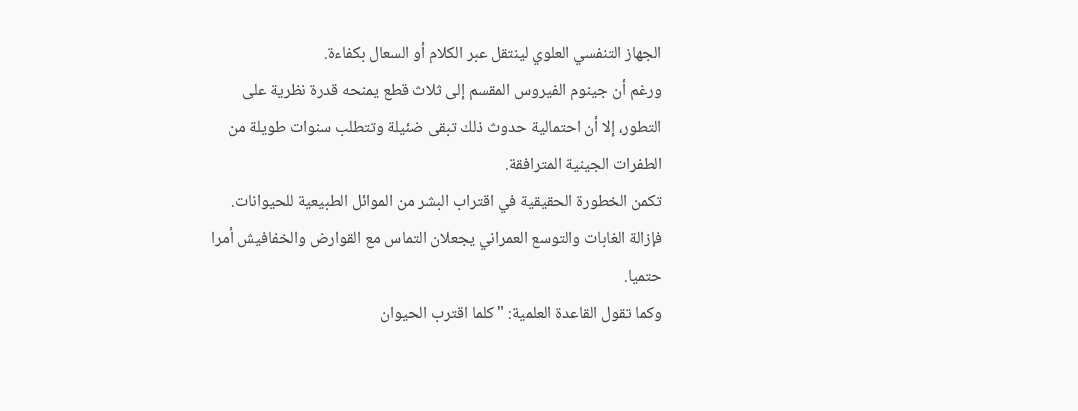الجهاز التنفسي العلوي لينتقل عبر الكلام أو السعال بكفاءة.
ورغم أن جينوم الفيروس المقسم إلى ثلاث قطع يمنحه قدرة نظرية على التطور، إلا أن احتمالية حدوث ذلك تبقى ضئيلة وتتطلب سنوات طويلة من الطفرات الجينية المترافقة.
تكمن الخطورة الحقيقية في اقتراب البشر من الموائل الطبيعية للحيوانات.
فإزالة الغابات والتوسع العمراني يجعلان التماس مع القوارض والخفافيش أمرا حتميا.
وكما تقول القاعدة العلمية: "كلما اقترب الحيوان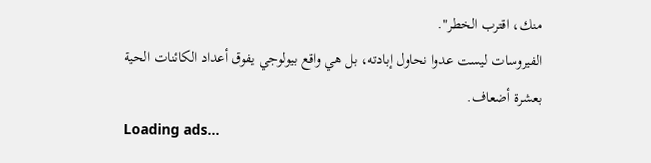منك، اقترب الخطر".
الفيروسات ليست عدوا نحاول إبادته، بل هي واقع بيولوجي يفوق أعداد الكائنات الحية بعشرة أضعاف.
Loading ads...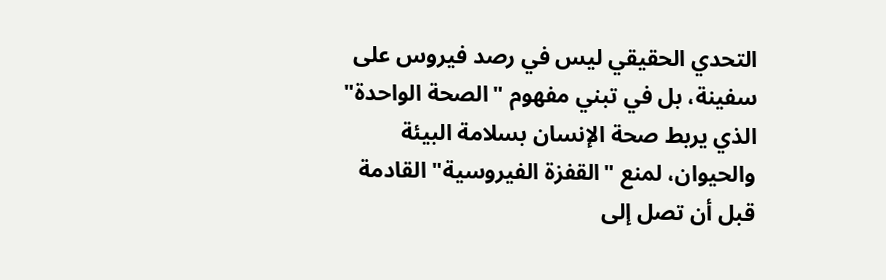التحدي الحقيقي ليس في رصد فيروس على سفينة، بل في تبني مفهوم "الصحة الواحدة" الذي يربط صحة الإنسان بسلامة البيئة والحيوان، لمنع "القفزة الفيروسية" القادمة قبل أن تصل إلى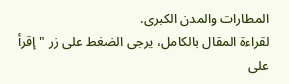المطارات والمدن الكبرى.
لقراءة المقال بالكامل، يرجى الضغط على زر "إقرأ على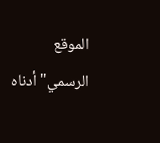الموقع الرسمي" أدناه